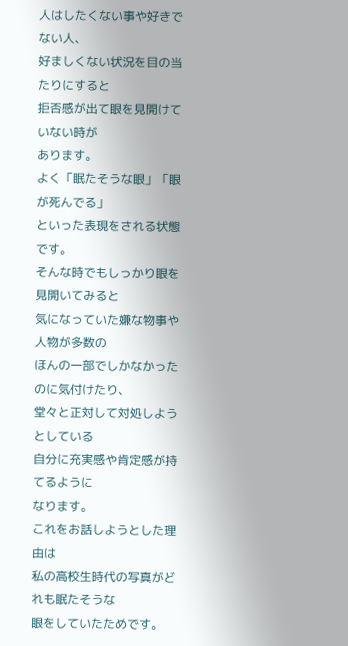人はしたくない事や好きでない人、
好ましくない状況を目の当たりにすると
拒否感が出て眼を見開けていない時が
あります。
よく「眠たそうな眼」「眼が死んでる」
といった表現をされる状態です。
そんな時でもしっかり眼を見開いてみると
気になっていた嫌な物事や人物が多数の
ほんの一部でしかなかったのに気付けたり、
堂々と正対して対処しようとしている
自分に充実感や肯定感が持てるように
なります。
これをお話しようとした理由は
私の高校生時代の写真がどれも眠たそうな
眼をしていたためです。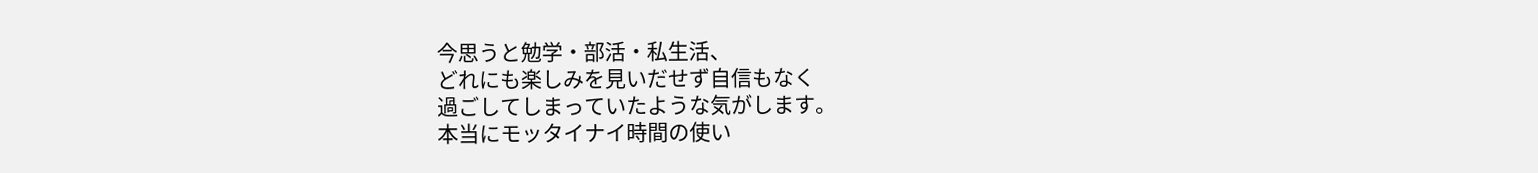今思うと勉学・部活・私生活、
どれにも楽しみを見いだせず自信もなく
過ごしてしまっていたような気がします。
本当にモッタイナイ時間の使い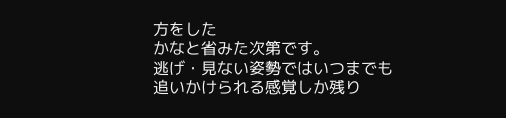方をした
かなと省みた次第です。
逃げ・見ない姿勢ではいつまでも
追いかけられる感覚しか残り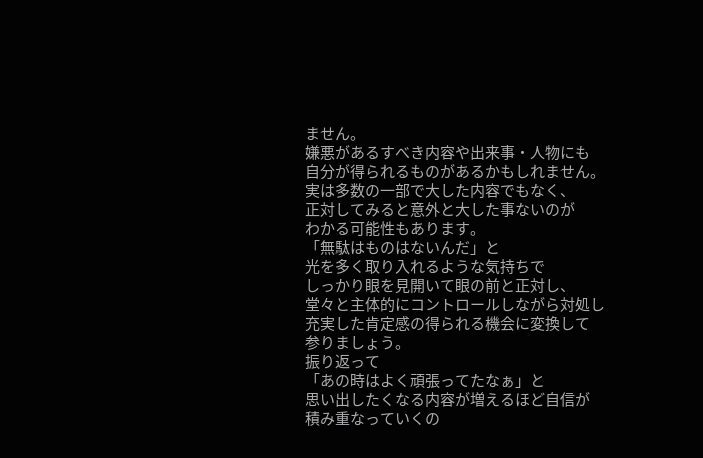ません。
嫌悪があるすべき内容や出来事・人物にも
自分が得られるものがあるかもしれません。
実は多数の一部で大した内容でもなく、
正対してみると意外と大した事ないのが
わかる可能性もあります。
「無駄はものはないんだ」と
光を多く取り入れるような気持ちで
しっかり眼を見開いて眼の前と正対し、
堂々と主体的にコントロールしながら対処し
充実した肯定感の得られる機会に変換して
参りましょう。
振り返って
「あの時はよく頑張ってたなぁ」と
思い出したくなる内容が増えるほど自信が
積み重なっていくの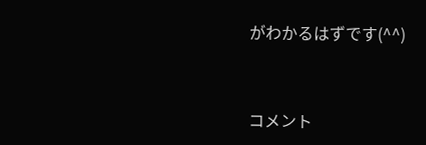がわかるはずです(^^)


コメント